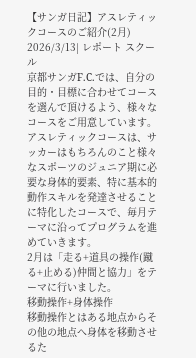【サンガ日記】アスレティックコースのご紹介(2月)
2026/3/13| レポート スクール
京都サンガF.C.では、自分の目的・目標に合わせてコースを選んで頂けるよう、様々なコースをご用意しています。
アスレティックコースは、サッカーはもちろんのこと様々なスポーツのジュニア期に必要な身体的要素、特に基本的動作スキルを発達させることに特化したコースで、毎月テーマに沿ってプログラムを進めていきます。
2月は「走る+道具の操作(蹴る+止める)仲間と協力」をテーマに行いました。
移動操作+身体操作
移動操作とはある地点からその他の地点へ身体を移動させるた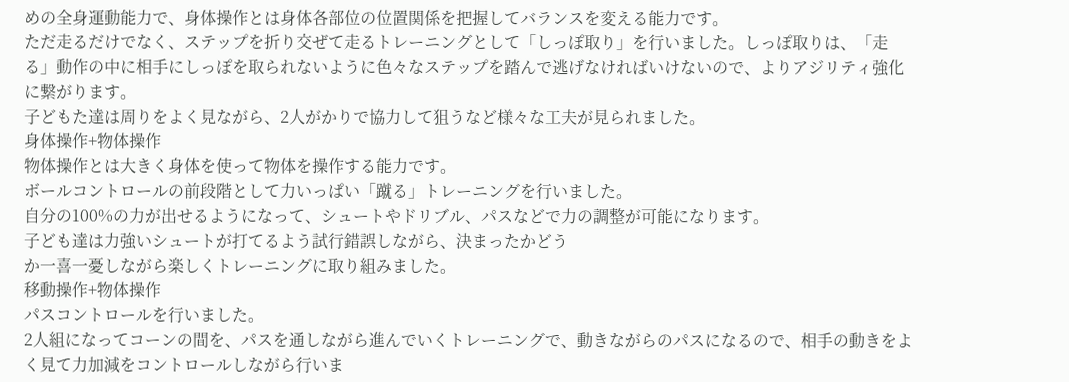めの全身運動能力で、身体操作とは身体各部位の位置関係を把握してバランスを変える能力です。
ただ走るだけでなく、ステップを折り交ぜて走るトレーニングとして「しっぽ取り」を行いました。しっぽ取りは、「走る」動作の中に相手にしっぽを取られないように色々なステップを踏んで逃げなければいけないので、よりアジリティ強化に繋がります。
子どもた達は周りをよく見ながら、2人がかりで協力して狙うなど様々な工夫が見られました。
身体操作+物体操作
物体操作とは大きく身体を使って物体を操作する能力です。
ボールコントロールの前段階として力いっぱい「蹴る」トレーニングを行いました。
自分の100%の力が出せるようになって、シュートやドリブル、パスなどで力の調整が可能になります。
子ども達は力強いシュートが打てるよう試行錯誤しながら、決まったかどう
か一喜一憂しながら楽しくトレーニングに取り組みました。
移動操作+物体操作
パスコントロールを行いました。
2人組になってコーンの間を、パスを通しながら進んでいくトレーニングで、動きながらのパスになるので、相手の動きをよく見て力加減をコントロールしながら行いま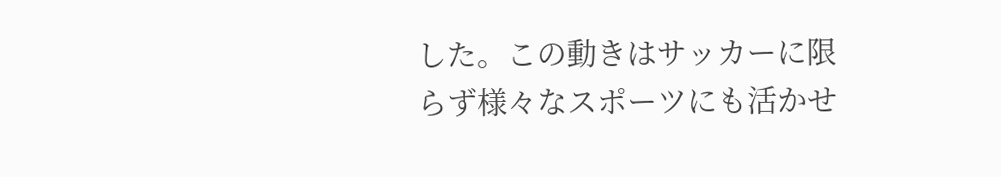した。この動きはサッカーに限らず様々なスポーツにも活かせ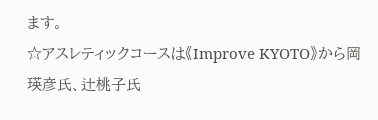ます。
☆アスレティックコースは《Improve KYOTO》から岡瑛彦氏、辻桃子氏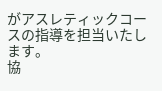がアスレティックコースの指導を担当いたします。
協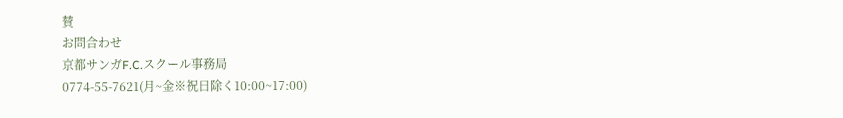賛
お問合わせ
京都サンガF.C.スクール事務局
0774-55-7621(月~金※祝日除く10:00~17:00)